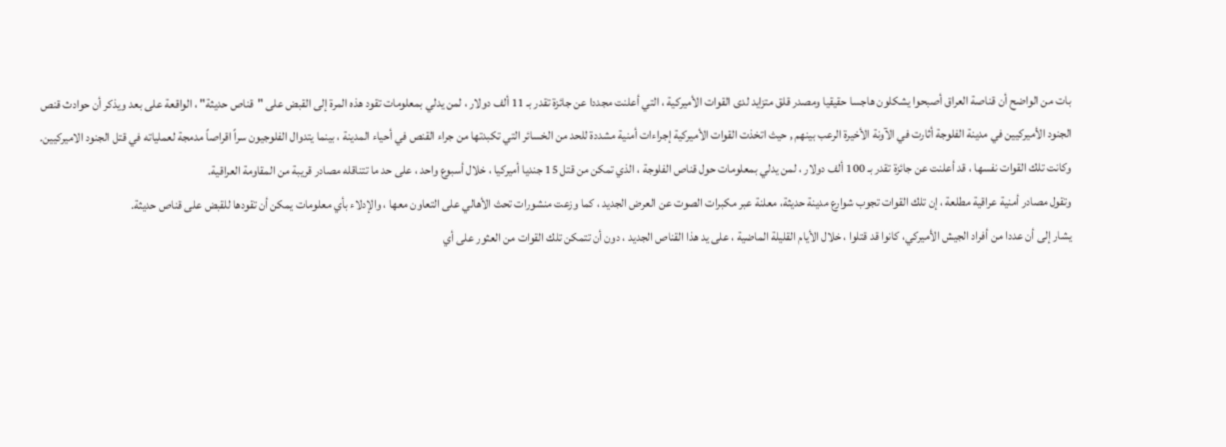بات من الواضح أن قناصة العراق أصبحوا يشكلون هاجسا حقيقيا ومصدر قلق متزايد لدى القوات الأميركية ، التي أعلنت مجددا عن جائزة تقدر بـ 11 ألف دولار ، لمن يدلي بمعلومات تقود هذه المرة إلى القبض على "قناص حديثة" ، الواقعة على بعد ويذكر أن حوادث قنص الجنود الأميركيين في مدينة الفلوجة أثارت في الآونة الأخيرة الرعب بينهم , حيث اتخذت القوات الأميركية إجراءات أمنية مشددة للحد من الخسائر التي تكبدتها من جراء القنص في أحياء المدينة ، بينما يتدوال الفلوجيون سراً اقراصاً مدمجة لعملياته في قتل الجنود الاميركيين.
وكانت تلك القوات نفسها ، قد أعلنت عن جائزة تقدر بـ 100 ألف دولار ، لمن يدلي بمعلومات حول قناص الفلوجة ، الذي تمكن من قتل 15 جنديا أميركيا ، خلال أسبوع واحد ، على حد ما تتناقله مصادر قريبة من المقاومة العراقية.
وتقول مصادر أمنية عراقية مطلعة ، إن تلك القوات تجوب شوارع مدينة حديثة، معلنة عبر مكبرات الصوت عن العرض الجديد ، كما وزعت منشورات تحث الأهالي على التعاون معها ، والإدلاء بأي معلومات يمكن أن تقودها للقبض على قناص حديثة.
يشار إلى أن عددا من أفراد الجيش الأميركي، كانوا قد قتلوا ، خلال الأيام القليلة الماضية ، على يد هذا القناص الجديد ، دون أن تتمكن تلك القوات من العثور على أي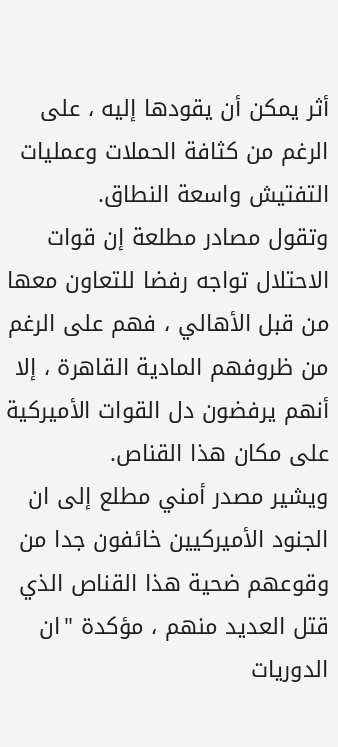أثر يمكن أن يقودها إليه ، على الرغم من كثافة الحملات وعمليات التفتيش واسعة النطاق.
وتقول مصادر مطلعة إن قوات الاحتلال تواجه رفضا للتعاون معها من قبل الأهالي ، فهم على الرغم من ظروفهم المادية القاهرة ، إلا أنهم يرفضون دل القوات الأميركية على مكان هذا القناص.
ويشير مصدر أمني مطلع إلى ان الجنود الأميركيين خائفون جدا من وقوعهم ضحية هذا القناص الذي قتل العديد منهم ، مؤكدة "ان الدوريات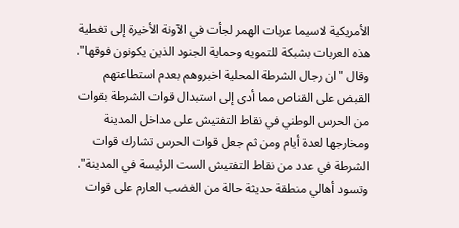الأمريكية لاسيما عربات الهمر لجأت في الآونة الأخيرة إلى تغطية هذه العربات بشبكة للتمويه وحماية الجنود الذين يكونون فوقها".
وقال "ان رجال الشرطة المحلية اخبروهم بعدم استطاعتهم القبض على القناص مما أدى إلى استبدال قوات الشرطة بقوات من الحرس الوطني في نقاط التفتيش على مداخل المدينة ومخارجها لعدة أيام ومن ثم جعل قوات الحرس تشارك قوات الشرطة في عدد من نقاط التفتيش الست الرئيسة في المدينة".
وتسود أهالي منطقة حديثة حالة من الغضب العارم على قوات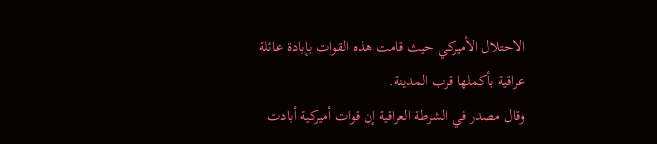الاحتلال الأميركي حيث قامت هذه القوات بإبادة عائلة عراقية بأكملها قرب المدينة.
وقال مصدر في الشرطة العراقية إن قوات أميركية أبادت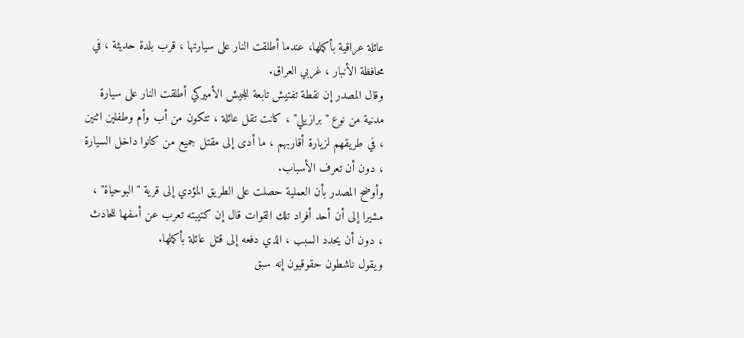عائلة عراقية بأكملها، عندما أطلقت النار على سيارتها ، قرب بلدة حديثة ، في محافظة الأنبار ، غربي العراق.
وقال المصدر إن نقطة تفتيش تابعة للجيش الأميركي أطلقت النار على سيارة مدنية من نوع "برازيلي" ، كانت تقل عائلة ، تتكون من أب وأم وطفلين اثنين ، في طريقهم لزيارة أقاربهم ، ما أدى إلى مقتل جميع من كانوا داخل السيارة ، دون أن تعرف الأسباب.
وأوضح المصدر بأن العملية حصلت على الطريق المؤدي إلى قرية "البوحياة" ، مشيرا إلى أن أحد أفراد تلك القوات قال إن كتيبته تعرب عن أسفها للحادث ، دون أن يحدد السبب ، الذي دفعه إلى قتل عائلة بأكملها.
ويقول ناشطون حقوقيون إنه سبق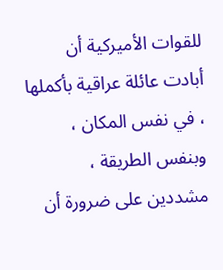للقوات الأميركية أن أبادت عائلة عراقية بأكملها ، في نفس المكان ، وبنفس الطريقة ، مشددين على ضرورة أن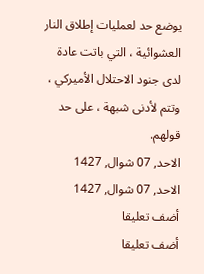يوضع حد لعمليات إطلاق النار العشوائية ، التي باتت عادة لدى جنود الاحتلال الأميركي ، وتتم لأدنى شبهة ، على حد قولهم.
الاحد, 07 شوال, 1427
الاحد, 07 شوال, 1427
أضف تعليقا
أضف تعليقا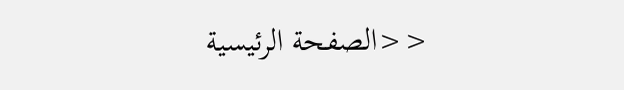<<الصفحة الرئيسية